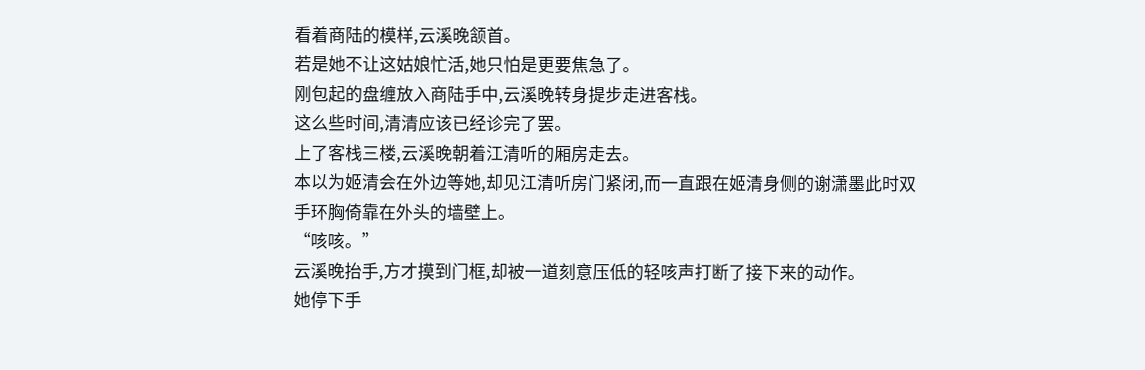看着商陆的模样,云溪晚颔首。
若是她不让这姑娘忙活,她只怕是更要焦急了。
刚包起的盘缠放入商陆手中,云溪晚转身提步走进客栈。
这么些时间,清清应该已经诊完了罢。
上了客栈三楼,云溪晚朝着江清听的厢房走去。
本以为姬清会在外边等她,却见江清听房门紧闭,而一直跟在姬清身侧的谢潇墨此时双手环胸倚靠在外头的墙壁上。
“咳咳。”
云溪晚抬手,方才摸到门框,却被一道刻意压低的轻咳声打断了接下来的动作。
她停下手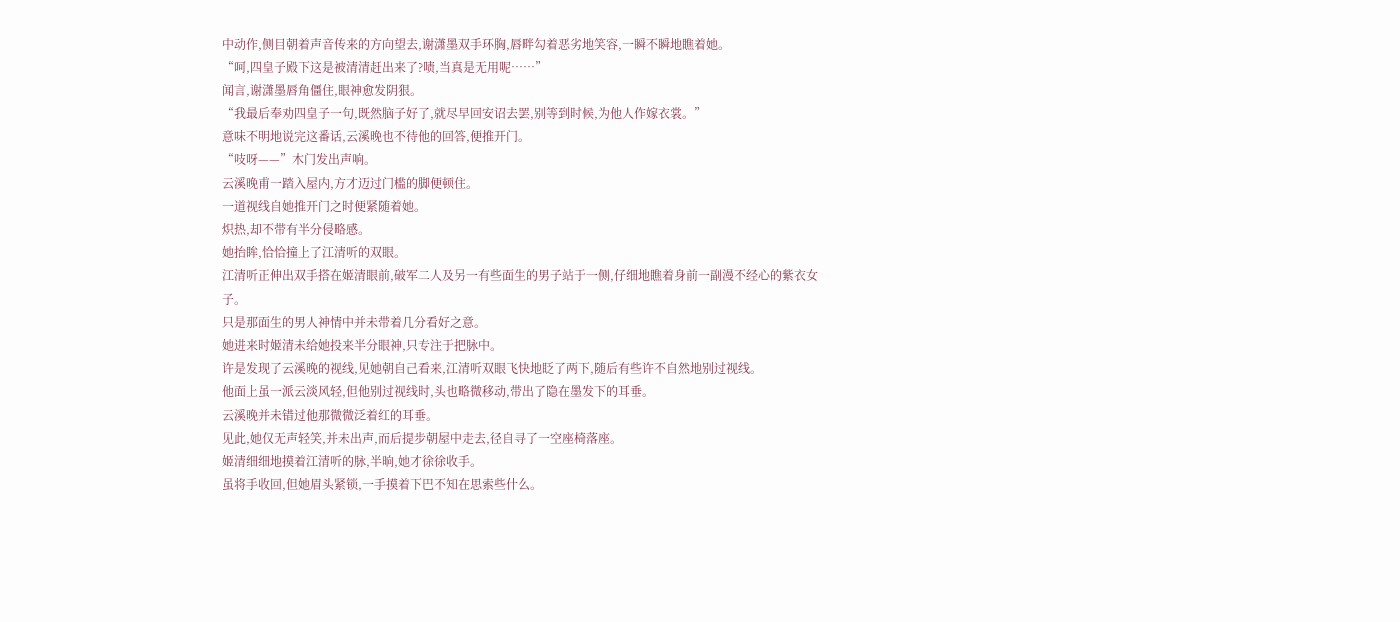中动作,侧目朝着声音传来的方向望去,谢潇墨双手环胸,唇畔勾着恶劣地笑容,一瞬不瞬地瞧着她。
“呵,四皇子殿下这是被清清赶出来了?啧,当真是无用呢……”
闻言,谢潇墨唇角僵住,眼神愈发阴狠。
“我最后奉劝四皇子一句,既然脑子好了,就尽早回安诏去罢,别等到时候,为他人作嫁衣裳。”
意味不明地说完这番话,云溪晚也不待他的回答,便推开门。
“吱呀——”木门发出声响。
云溪晚甫一踏入屋内,方才迈过门槛的脚便顿住。
一道视线自她推开门之时便紧随着她。
炽热,却不带有半分侵略感。
她抬眸,恰恰撞上了江清听的双眼。
江清听正伸出双手搭在姬清眼前,破军二人及另一有些面生的男子站于一侧,仔细地瞧着身前一副漫不经心的紫衣女子。
只是那面生的男人神情中并未带着几分看好之意。
她进来时姬清未给她投来半分眼神,只专注于把脉中。
许是发现了云溪晚的视线,见她朝自己看来,江清听双眼飞快地眨了两下,随后有些许不自然地别过视线。
他面上虽一派云淡风轻,但他别过视线时,头也略微移动,带出了隐在墨发下的耳垂。
云溪晚并未错过他那微微泛着红的耳垂。
见此,她仅无声轻笑,并未出声,而后提步朝屋中走去,径自寻了一空座椅落座。
姬清细细地摸着江清听的脉,半晌,她才徐徐收手。
虽将手收回,但她眉头紧锁,一手摸着下巴不知在思索些什么。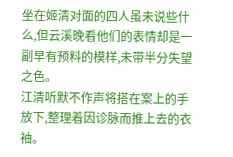坐在姬清对面的四人虽未说些什么,但云溪晚看他们的表情却是一副早有预料的模样,未带半分失望之色。
江清听默不作声将搭在案上的手放下,整理着因诊脉而推上去的衣袖。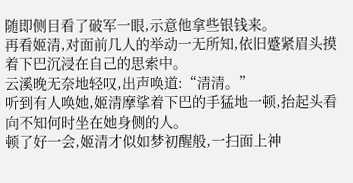随即侧目看了破军一眼,示意他拿些银钱来。
再看姬清,对面前几人的举动一无所知,依旧蹙紧眉头摸着下巴沉浸在自己的思索中。
云溪晚无奈地轻叹,出声唤道:“清清。”
听到有人唤她,姬清摩挲着下巴的手猛地一顿,抬起头看向不知何时坐在她身侧的人。
顿了好一会,姬清才似如梦初醒般,一扫面上神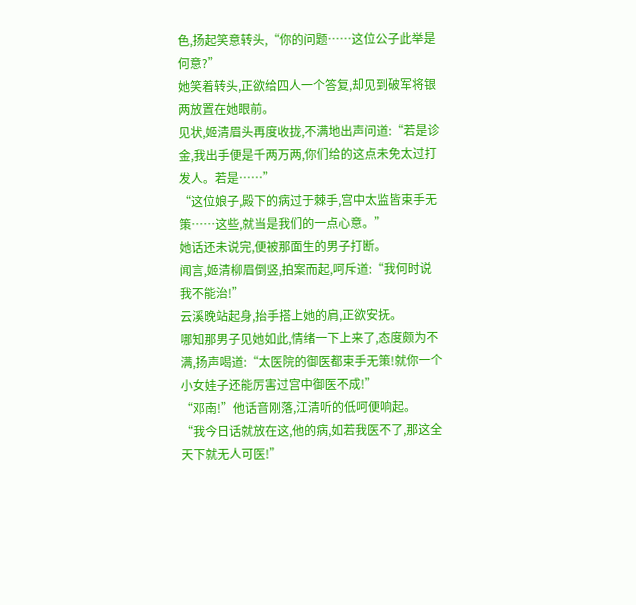色,扬起笑意转头,“你的问题……这位公子此举是何意?”
她笑着转头,正欲给四人一个答复,却见到破军将银两放置在她眼前。
见状,姬清眉头再度收拢,不满地出声问道:“若是诊金,我出手便是千两万两,你们给的这点未免太过打发人。若是……”
“这位娘子,殿下的病过于棘手,宫中太监皆束手无策……这些,就当是我们的一点心意。”
她话还未说完,便被那面生的男子打断。
闻言,姬清柳眉倒竖,拍案而起,呵斥道:“我何时说我不能治!”
云溪晚站起身,抬手搭上她的肩,正欲安抚。
哪知那男子见她如此,情绪一下上来了,态度颇为不满,扬声喝道:“太医院的御医都束手无策!就你一个小女娃子还能厉害过宫中御医不成!”
“邓南!”他话音刚落,江清听的低呵便响起。
“我今日话就放在这,他的病,如若我医不了,那这全天下就无人可医!”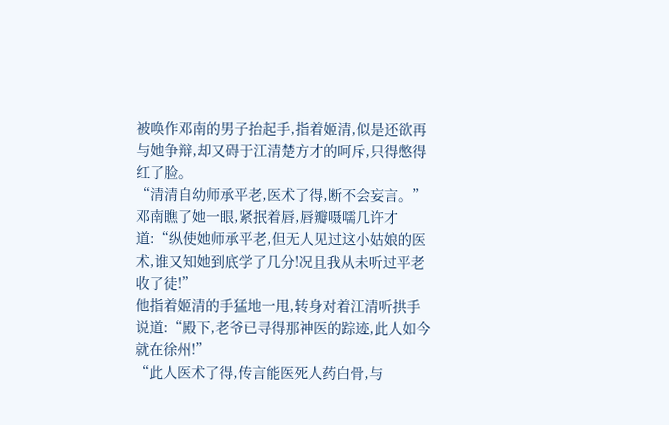被唤作邓南的男子抬起手,指着姬清,似是还欲再与她争辩,却又碍于江清楚方才的呵斥,只得憋得红了脸。
“清清自幼师承平老,医术了得,断不会妄言。”
邓南瞧了她一眼,紧抿着唇,唇瓣嗫嚅几许才道:“纵使她师承平老,但无人见过这小姑娘的医术,谁又知她到底学了几分!况且我从未听过平老收了徒!”
他指着姬清的手猛地一甩,转身对着江清听拱手说道:“殿下,老爷已寻得那神医的踪迹,此人如今就在徐州!”
“此人医术了得,传言能医死人药白骨,与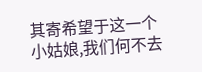其寄希望于这一个小姑娘,我们何不去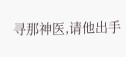寻那神医,请他出手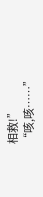相救!”
“咳,咳……”